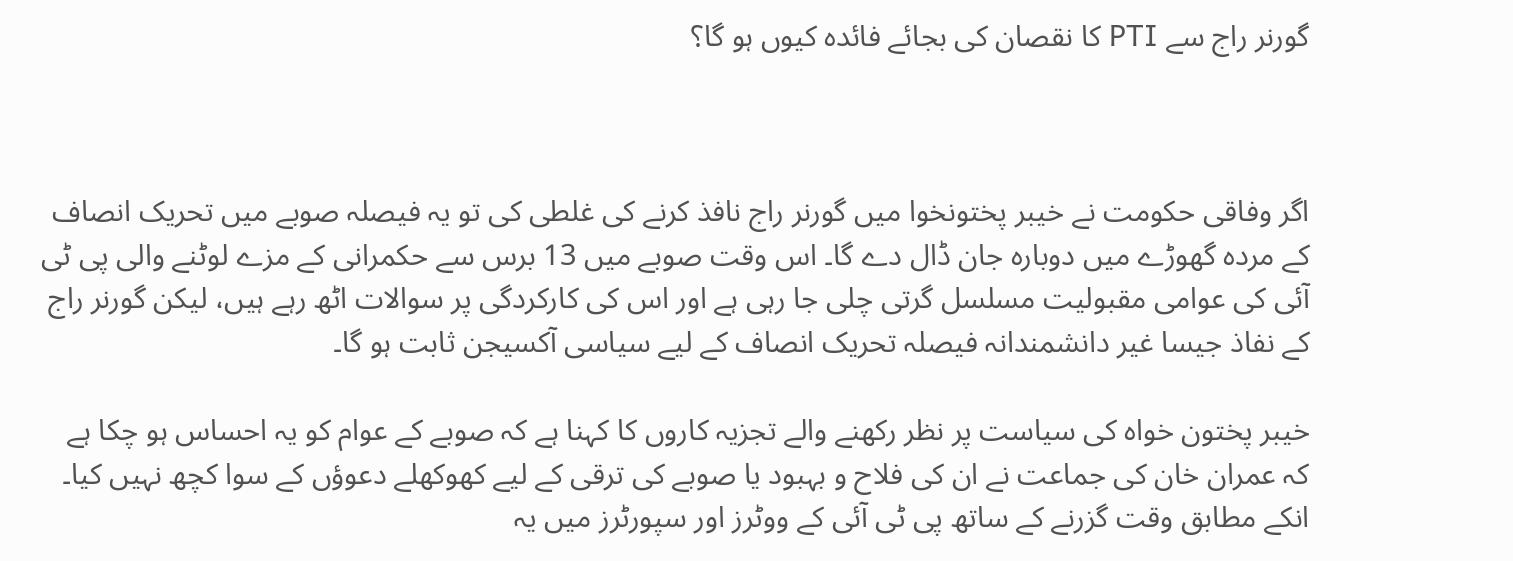گورنر راج سے PTI کا نقصان کی بجائے فائدہ کیوں ہو گا؟



اگر وفاقی حکومت نے خیبر پختونخوا میں گورنر راج نافذ کرنے کی غلطی کی تو یہ فیصلہ صوبے میں تحریک انصاف کے مردہ گھوڑے میں دوبارہ جان ڈال دے گا۔ اس وقت صوبے میں 13 برس سے حکمرانی کے مزے لوٹنے والی پی ٹی آئی کی عوامی مقبولیت مسلسل گرتی چلی جا رہی ہے اور اس کی کارکردگی پر سوالات اٹھ رہے ہیں، لیکن گورنر راج کے نفاذ جیسا غیر دانشمندانہ فیصلہ تحریک انصاف کے لیے سیاسی آکسیجن ثابت ہو گا۔

خیبر پختون خواہ کی سیاست پر نظر رکھنے والے تجزیہ کاروں کا کہنا ہے کہ صوبے کے عوام کو یہ احساس ہو چکا ہے کہ عمران خان کی جماعت نے ان کی فلاح و بہبود یا صوبے کی ترقی کے لیے کھوکھلے دعوؤں کے سوا کچھ نہیں کیا۔ انکے مطابق وقت گزرنے کے ساتھ پی ٹی آئی کے ووٹرز اور سپورٹرز میں یہ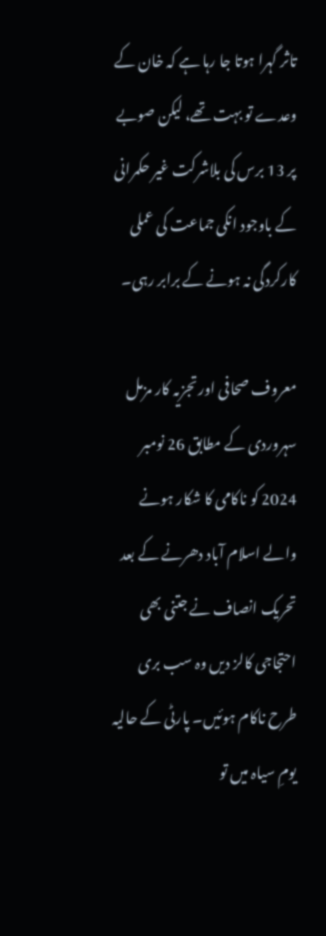تاثر گہرا ہوتا جا رہا ہے کہ خان کے وعدے تو بہت تھے، لیکن صوبے پر 13 برس کی بلاشرکت غیر حکمرانی کے باوجود انکی جماعت کی عملی کارکردگی نہ ہونے کے برابر رہی۔

معروف صحافی اور تجزیہ کار مزمل سہروردی کے مطابق 26 نومبر 2024 کو ناکامی کا شکار ہونے والے اسلام آباد دھرنے کے بعد تحریک انصاف نے جتنی بھی احتجاجی کالز دیں وہ سب بری طرح ناکام ہوئیں۔ پارٹی کے حالیہ یومِ سیاہ میں تو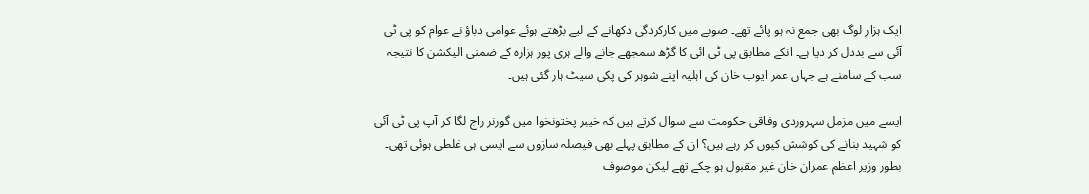ایک ہزار لوگ بھی جمع نہ ہو پائے تھے۔ صوبے میں کارکردگی دکھانے کے لیے بڑھتے ہوئے عوامی دباؤ نے عوام کو پی ٹی آئی سے بددل کر دیا ہے۔ انکے مطابق پی ٹی ائی کا گڑھ سمجھے جانے والے ہری پور ہزارہ کے ضمنی الیکشن کا نتیجہ سب کے سامنے ہے جہاں عمر ایوب خان کی اہلیہ اپنے شوہر کی پکی سیٹ ہار گئی ہیں۔

ایسے میں مزمل سہروردی وفاقی حکومت سے سوال کرتے ہیں کہ خیبر پختونخوا میں گورنر راج لگا کر آپ پی ٹی آئی کو شہید بنانے کی کوشش کیوں کر رہے ہیں؟ ان کے مطابق پہلے بھی فیصلہ سازوں سے ایسی ہی غلطی ہوئی تھی۔ بطور وزیر اعظم عمران خان غیر مقبول ہو چکے تھے لیکن موصوف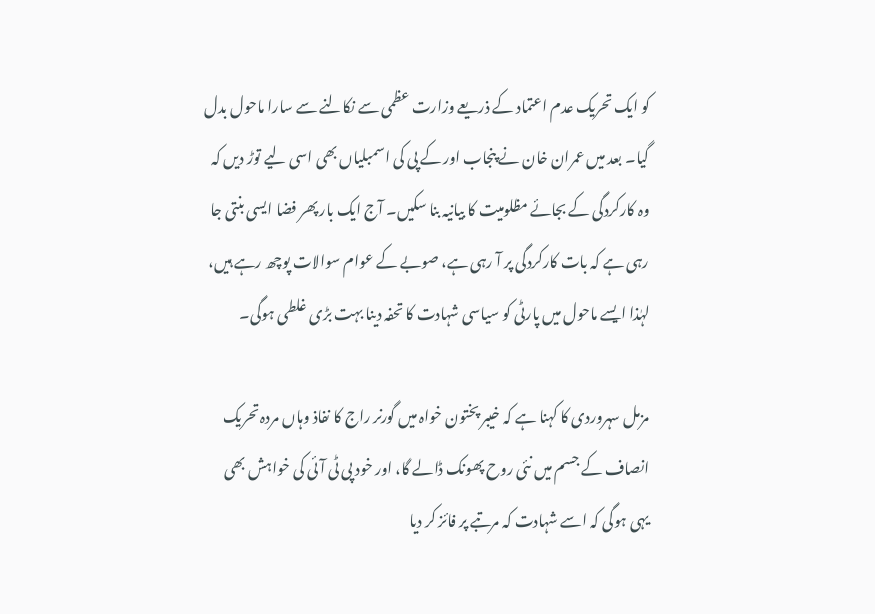کو ایک تحریک عدم اعتماد کے ذریعے وزارت عظمی سے نکالنے سے سارا ماحول بدل گیا۔ بعد میں عمران خان نے پنجاب اور کے پی کی اسمبلیاں بھی اسی لیے توڑ دیں کہ وہ کارکردگی کے بجائے مظلومیت کا بیانیہ بنا سکیں۔ آج ایک بار پھر فضا ایسی بنتی جا رہی ہے کہ بات کارکردگی پر آ رہی ہے، صوبے کے عوام سوالات پوچھ رہے ہیں، لہٰذا ایسے ماحول میں پارٹی کو سیاسی شہادت کا تحفہ دینا بہت بڑی غلطی ہوگی۔

مزمل سہروردی کا کہنا ہے کہ خیبر پختون خواہ میں گورنر راج کا نفاذ وہاں مردہ تحریک انصاف کے جسم میں نئی روح پھونک ڈالے گا، اور خود پی ٹی آئی کی خواہش بھی یہی ہوگی کہ اسے شہادت کہ مرتبے پر فائز کر دیا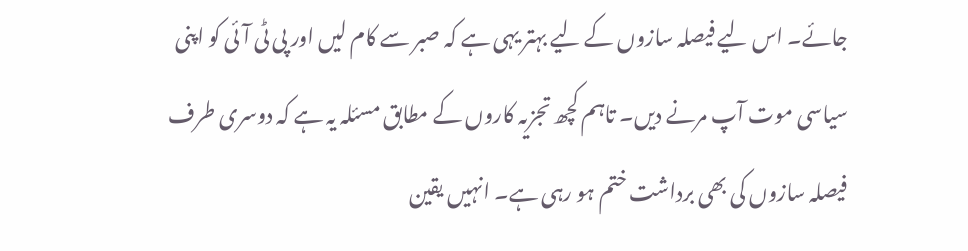جائے۔ اس لیے فیصلہ سازوں کے لیے بہتر یہی ہے کہ صبر سے کام لیں اور پی ٹی آئی کو اپنی سیاسی موت آپ مرنے دیں۔ تاہم کچھ تجزیہ کاروں کے مطابق مسئلہ یہ ہے کہ دوسری طرف فیصلہ سازوں کی بھی برداشت ختم ہو رہی ہے۔ انہیں یقین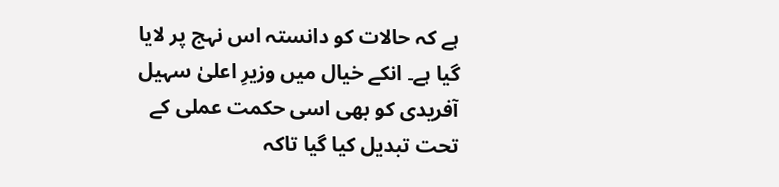ہے کہ حالات کو دانستہ اس نہج پر لایا گیا ہے۔ انکے خیال میں وزیرِ اعلیٰ سہیل آفریدی کو بھی اسی حکمت عملی کے تحت تبدیل کیا گیا تاکہ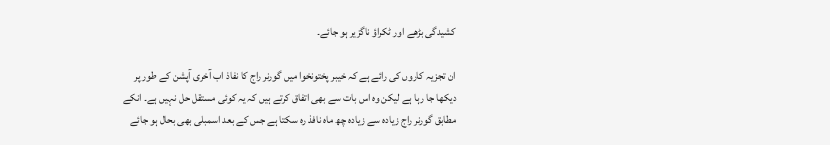کشیدگی بڑھے اور ٹکراؤ ناگزیر ہو جائے۔

ان تجزیہ کاروں کی رائے ہے کہ خیبر پختونخوا میں گورنر راج کا نفاذ اب آخری آپشن کے طور پر دیکھا جا رہا ہے لیکن وہ اس بات سے بھی اتفاق کرتے ہیں کہ یہ کوئی مستقل حل نہیں ہے۔ انکے مطابق گورنر راج زیادہ سے زیادہ چھ ماہ نافذ رہ سکتا ہے جس کے بعد اسمبلی بھی بحال ہو جائے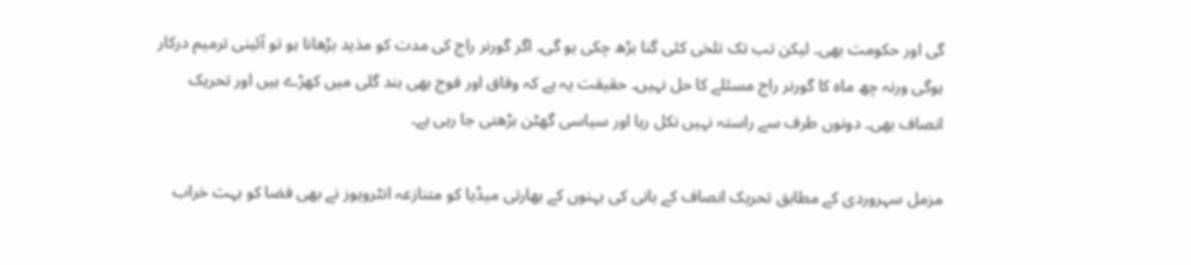گی اور حکومت بھی۔ لیکن تب تک تلخی کئی گنا بڑھ چکی ہو گی۔ اگر گورنر راج کی مدت کو مذید بڑھانا ہو تو آئینی ترمیم درکار ہوگی ورنہ چھ ماہ کا گورنر راج مسئلے کا حل نہیں۔ حقیقت یہ ہے کہ وفاق اور فوج بھی بند گلی میں کھڑے ہیں اور تحریک انصاف بھی۔ دونوں طرف سے راستہ نہیں نکل رہا اور سیاسی گھٹن بڑھتی جا رہی ہے۔

مزمل سہروردی کے مطابق تحریک انصاف کے بانی کی بہنوں کے بھارتی میڈیا کو متنازعہ انٹرویوز نے بھی فضا کو بہت خراب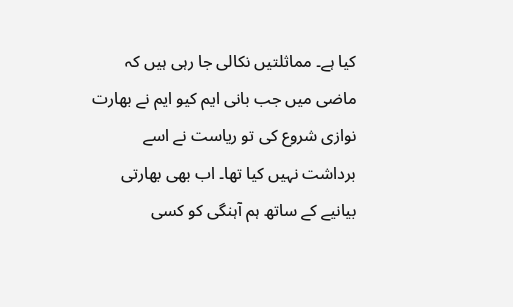کیا ہے۔ مماثلتیں نکالی جا رہی ہیں کہ ماضی میں جب بانی ایم کیو ایم نے بھارت نوازی شروع کی تو ریاست نے اسے برداشت نہیں کیا تھا۔ اب بھی بھارتی بیانیے کے ساتھ ہم آہنگی کو کسی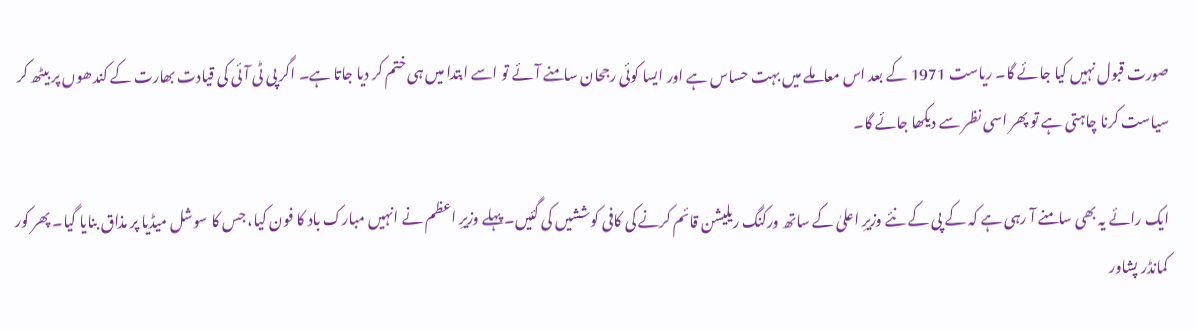صورت قبول نہیں کیا جائے گا۔ ریاست 1971 کے بعد اس معاملے میں بہت حساس ہے اور ایسا کوئی رجحان سامنے آئے تو اسے ابتدا میں ہی ختم کر دیا جاتا ہے۔ اگر پی ٹی آئی کی قیادت بھارت کے کندھوں پر بیٹھ کر سیاست کرنا چاہتی ہے تو پھر اسی نظر سے دیکھا جائے گا۔

ایک رائے یہ بھی سامنے آ رہی ہے کہ کے پی کے نئے وزیرِ اعلیٰ کے ساتھ ورکنگ ریلیشن قائم کرنے کی کافی کوششیں کی گئیں۔ پہلے وزیرِ اعظم نے انہیں مبارک باد کا فون کیا، جس کا سوشل میڈیا پر مذاق بنایا گیا۔ پھر کور کمانڈر پشاور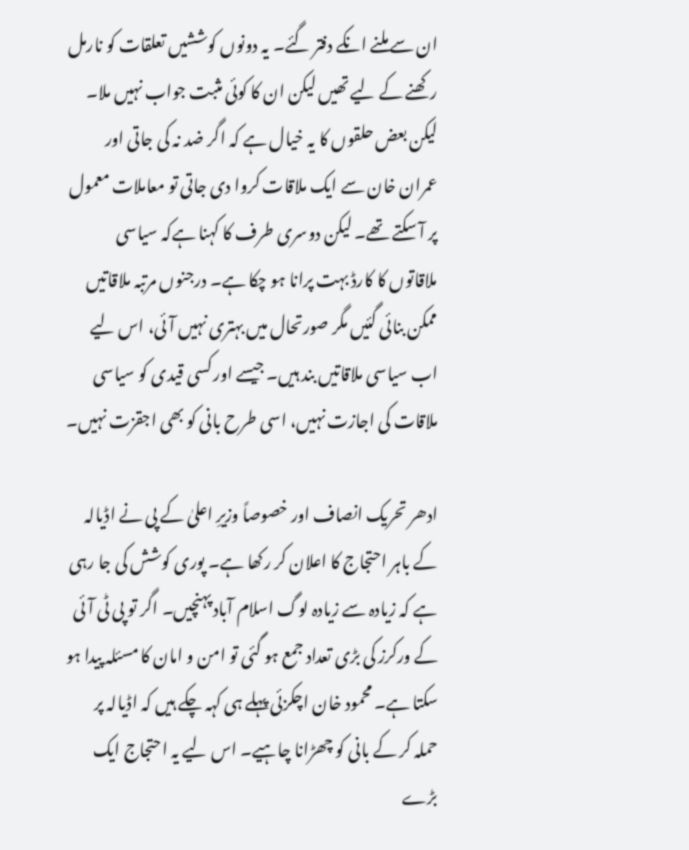ان سے ملنے انکے دفتر گئے۔ یہ دونوں کوششیں تعلقات کو نارمل رکھنے کے لیے تھیں لیکن ان کا کوئی مثبت جواب نہیں ملا۔ لیکن بعض حلقوں کا یہ خیال ہے کہ اگر ضد نہ کی جاتی اور عمران خان سے ایک ملاقات کروا دی جاتی تو معاملات معمول پر آ سکتے تھے۔ لیکن دوسری طرف کا کہنا ہےکہ سیاسی ملاقاتوں کا کارڈ بہت پرانا ہو چکا ہے۔ درجنوں مرتبہ ملاقاتیں ممکن بنائی گئیں مگر صورتحال میں بہتری نہیں آئی، اس لیے اب سیاسی ملاقاتیں بند ہیں۔ جیسے اور کسی قیدی کو سیاسی ملاقات کی اجازت نہیں، اسی طرح بانی کو بھی اجقزت نہیں۔

ادھر تحریک انصاف اور خصوصاً وزیرِ اعلیٰ کے پی نے اڈیالہ کے باہر احتجاج کا اعلان کر رکھا ہے۔ پوری کوشش کی جا رہی ہے کہ زیادہ سے زیادہ لوگ اسلام آباد پہنچیں۔ اگر تو پی ٹی آئی کے ورکرز کی بڑی تعداد جمع ہو گئی تو امن و امان کا مسئلہ پیدا ہو سکتا ہے۔ محمود خان اچکزئی پہلے ہی کہہ چکے ہیں کہ اڈیالہ پر حملہ کر کے بانی کو چھڑانا چاہیے۔ اس لیے یہ احتجاج ایک بڑے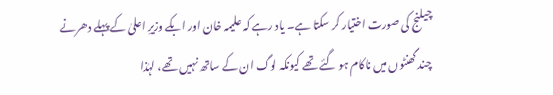چیلنج کی صورت اختیار کر سکتا ہے۔ یاد رہے کہ علیمہ خان اور ابکے وزیرِ اعلیٰ کے پہلے دھرنے چند گھنٹوں میں ناکام ہو گئے تھے کیونکہ لوگ ان کے ساتھ نہیں تھے، لہٰذا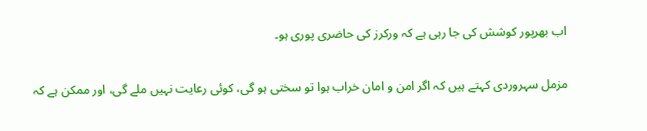اب بھرپور کوشش کی جا رہی ہے کہ ورکرز کی حاضری پوری ہو۔

مزمل سہروردی کہتے ہیں کہ اگر امن و امان خراب ہوا تو سختی ہو گی، کوئی رعایت نہیں ملے گی، اور ممکن ہے کہ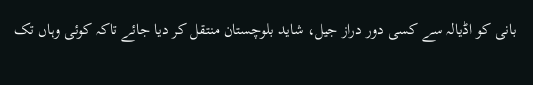بانی کو اڈیالہ سے کسی دور دراز جیل، شاید بلوچستان منتقل کر دیا جائے تاکہ کوئی وہاں تک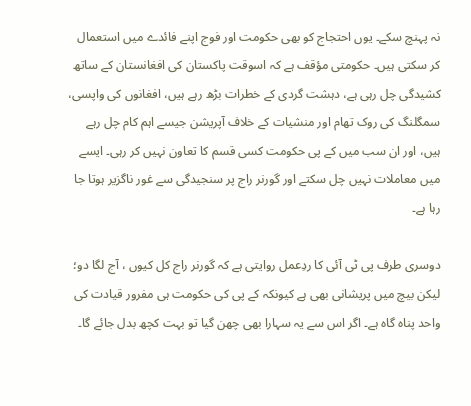نہ پہنچ سکے۔ یوں احتجاج کو بھی حکومت اور فوج اپنے فائدے میں استعمال کر سکتی ہیں۔ حکومتی مؤقف ہے کہ اسوقت پاکستان کی افغانستان کے ساتھ کشیدگی چل رہی ہے، دہشت گردی کے خطرات بڑھ رہے ہیں، افغانوں کی واپسی، سمگلنگ کی روک تھام اور منشیات کے خلاف آپریشن جیسے اہم کام چل رہے ہیں، اور ان سب میں کے پی حکومت کسی قسم کا تعاون نہیں کر رہی۔ ایسے میں معاملات نہیں چل سکتے اور گورنر راج پر سنجیدگی سے غور ناگزیر ہوتا جا رہا ہے۔

دوسری طرف پی ٹی آئی کا ردِعمل روایتی ہے کہ گورنر راج کل کیوں ، آج لگا دو؛ لیکن بیچ میں پریشانی بھی ہے کیونکہ کے پی کی حکومت ہی مفرور قیادت کی واحد پناہ گاہ ہے۔ اگر اس سے یہ سہارا بھی چھن گیا تو بہت کچھ بدل جائے گا۔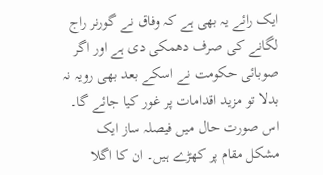ایک رائے یہ بھی ہے کہ وفاق نے گورنر راج لگانے کی صرف دھمکی دی ہے اور اگر صوبائی حکومت نے اسکے بعد بھی رویہ نہ بدلا تو مزید اقدامات پر غور کیا جائے گا۔ اس صورت حال میں فیصلہ ساز ایک مشکل مقام پر کھڑے ہیں۔ ان کا اگلا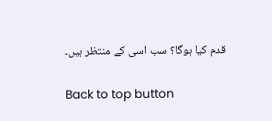قدم کیا ہوگا؟ سب اسی کے منتظر ہیں۔

Back to top button